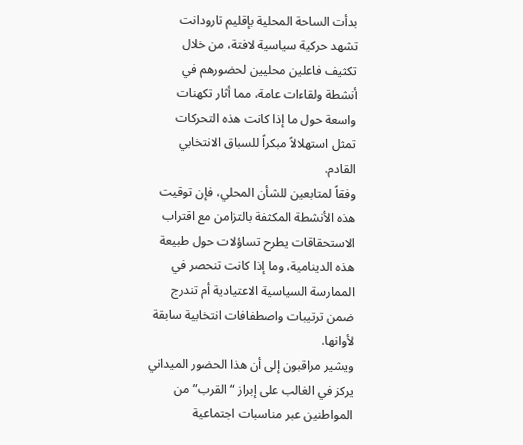بدأت الساحة المحلية بإقليم تارودانت تشهد حركية سياسية لافتة، من خلال تكثيف فاعلين محليين لحضورهم في أنشطة ولقاءات عامة، مما أثار تكهنات واسعة حول ما إذا كانت هذه التحركات تمثل استهلالاً مبكراً للسباق الانتخابي القادم.
وفقاً لمتابعين للشأن المحلي، فإن توقيت هذه الأنشطة المكثفة بالتزامن مع اقتراب الاستحقاقات يطرح تساؤلات حول طبيعة هذه الدينامية، وما إذا كانت تنحصر في الممارسة السياسية الاعتيادية أم تندرج ضمن ترتيبات واصطفافات انتخابية سابقة لأوانها.
ويشير مراقبون إلى أن هذا الحضور الميداني يركز في الغالب على إبراز “القرب” من المواطنين عبر مناسبات اجتماعية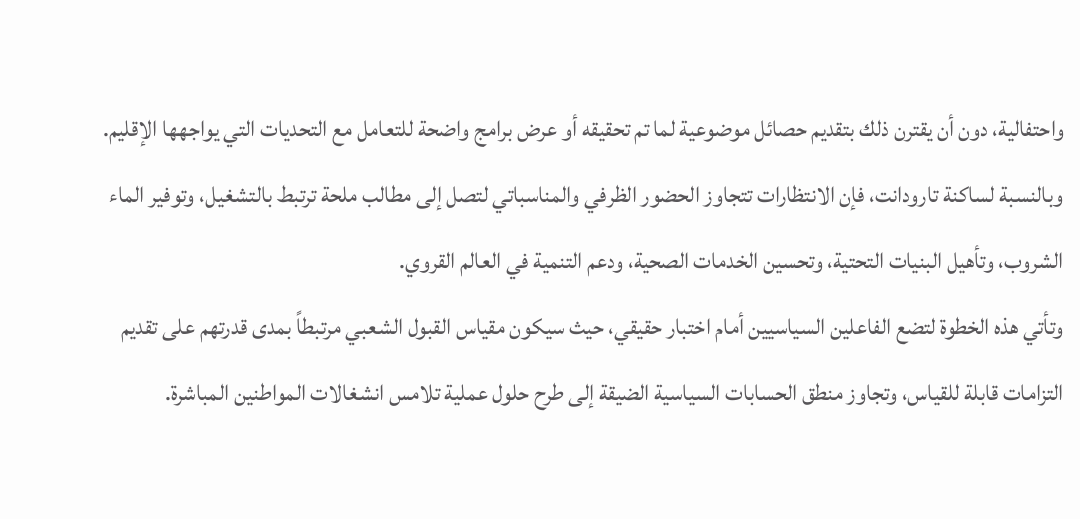واحتفالية، دون أن يقترن ذلك بتقديم حصائل موضوعية لما تم تحقيقه أو عرض برامج واضحة للتعامل مع التحديات التي يواجهها الإقليم.
وبالنسبة لساكنة تارودانت، فإن الانتظارات تتجاوز الحضور الظرفي والمناسباتي لتصل إلى مطالب ملحة ترتبط بالتشغيل، وتوفير الماء الشروب، وتأهيل البنيات التحتية، وتحسين الخدمات الصحية، ودعم التنمية في العالم القروي.
وتأتي هذه الخطوة لتضع الفاعلين السياسيين أمام اختبار حقيقي، حيث سيكون مقياس القبول الشعبي مرتبطاً بمدى قدرتهم على تقديم التزامات قابلة للقياس، وتجاوز منطق الحسابات السياسية الضيقة إلى طرح حلول عملية تلامس انشغالات المواطنين المباشرة.